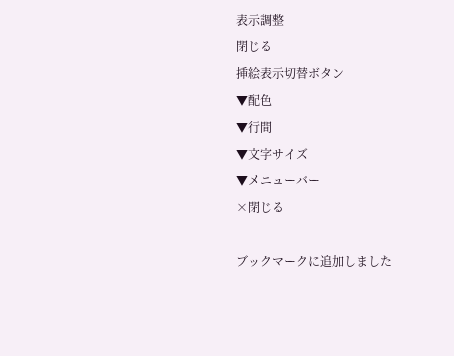表示調整
閉じる
挿絵表示切替ボタン
▼配色
▼行間
▼文字サイズ
▼メニューバー
×閉じる

ブックマークに追加しました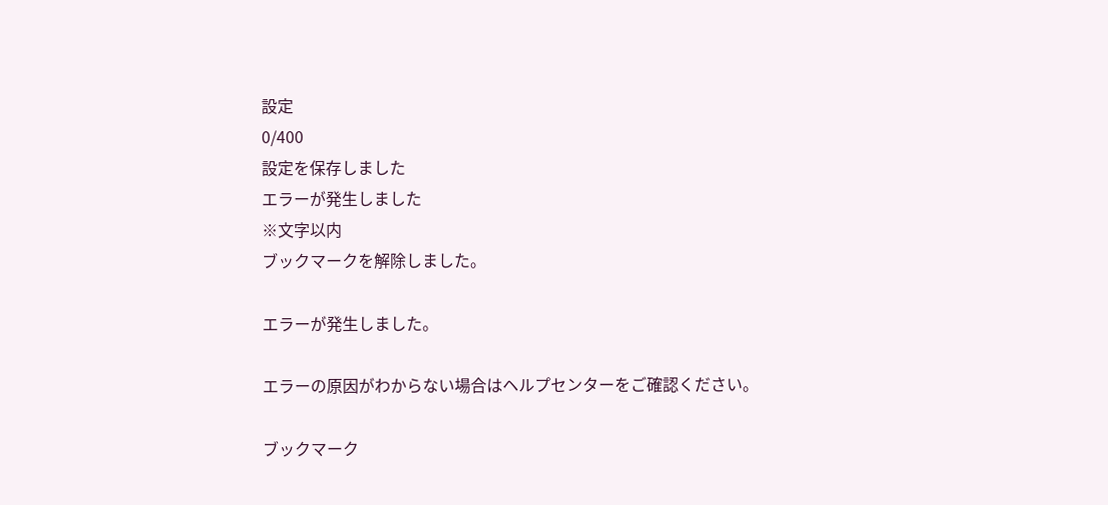設定
0/400
設定を保存しました
エラーが発生しました
※文字以内
ブックマークを解除しました。

エラーが発生しました。

エラーの原因がわからない場合はヘルプセンターをご確認ください。

ブックマーク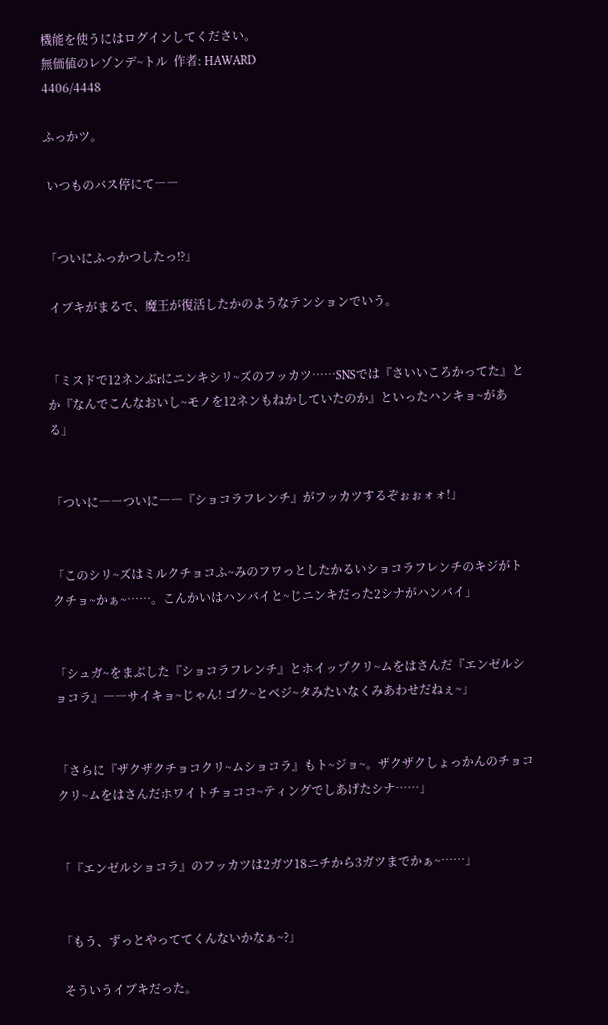機能を使うにはログインしてください。
無価値のレゾンデ~トル  作者: HAWARD
4406/4448

ふっかツ。

 いつものバス停にて――


「ついにふっかつしたっ⁉」

 イブキがまるで、魔王が復活したかのようなテンションでいう。


「ミスドで12ネンぶrにニンキシリ~ズのフッカツ……SNSでは『さいいころかってた』とか『なんでこんなおいし~モノを12ネンもねかしていたのか』といったハンキョ~がある」


「ついに――ついに――『ショコラフレンチ』がフッカツするぞぉぉォォ!」


「このシリ~ズはミルクチョコふ~みのフワっとしたかるいショコラフレンチのキジがトクチョ~かぁ~……。こんかいはハンバイと~じニンキだった2シナがハンバイ」


「シュガ~をまぶした『ショコラフレンチ』とホイップクリ~ムをはさんだ『エンゼルショコラ』――サイキョ~じゃん! ゴク~とベジ~タみたいなくみあわせだねぇ~」


「さらに『ザクザクチョコクリ~ムショコラ』もト~ジョ~。ザクザクしょっかんのチョコクリ~ムをはさんだホワイトチョココ~ティングでしあげたシナ……」


「『エンゼルショコラ』のフッカツは2ガツ18ニチから3ガツまでかぁ~……」


「もう、ずっとやっててくんないかなぁ~?」

 そういうイブキだった。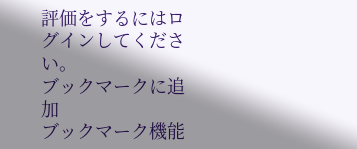評価をするにはログインしてください。
ブックマークに追加
ブックマーク機能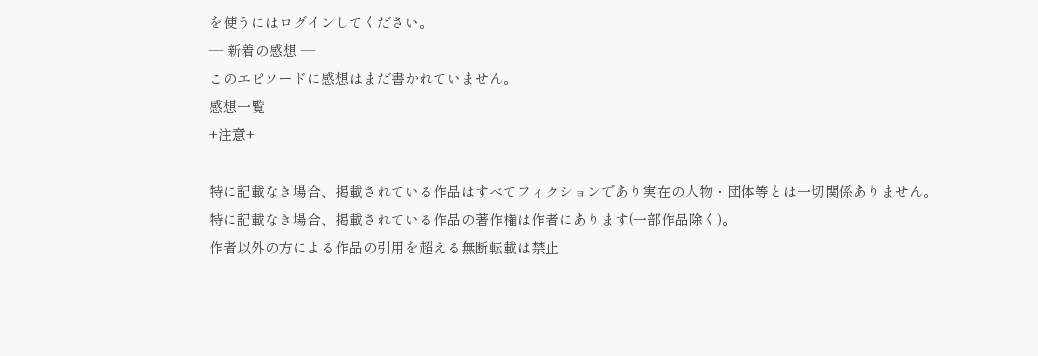を使うにはログインしてください。
― 新着の感想 ―
このエピソードに感想はまだ書かれていません。
感想一覧
+注意+

特に記載なき場合、掲載されている作品はすべてフィクションであり実在の人物・団体等とは一切関係ありません。
特に記載なき場合、掲載されている作品の著作権は作者にあります(一部作品除く)。
作者以外の方による作品の引用を超える無断転載は禁止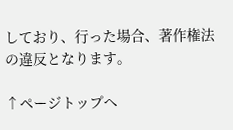しており、行った場合、著作権法の違反となります。

↑ページトップへ